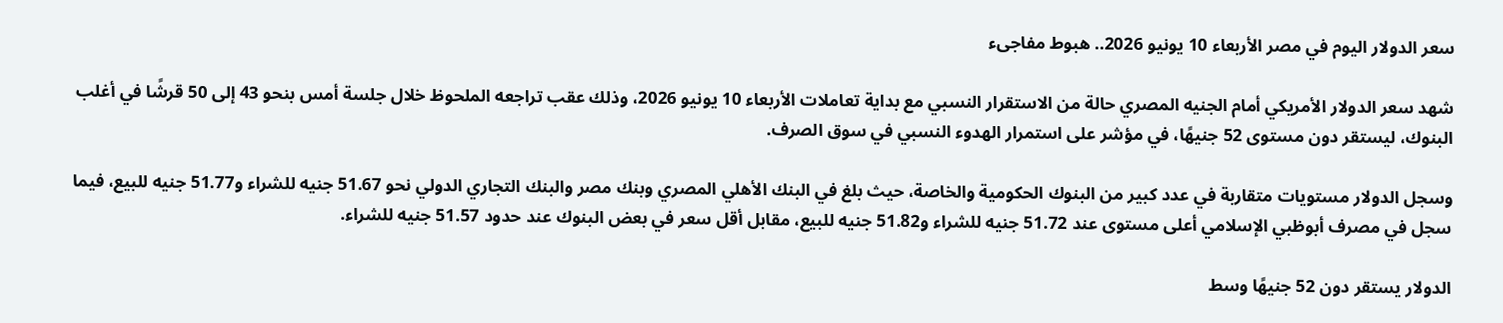سعر الدولار اليوم في مصر الأربعاء 10 يونيو 2026.. هبوط مفاجىء

شهد سعر الدولار الأمريكي أمام الجنيه المصري حالة من الاستقرار النسبي مع بداية تعاملات الأربعاء 10 يونيو 2026، وذلك عقب تراجعه الملحوظ خلال جلسة أمس بنحو 43 إلى 50 قرشًا في أغلب البنوك، ليستقر دون مستوى 52 جنيهًا، في مؤشر على استمرار الهدوء النسبي في سوق الصرف.

وسجل الدولار مستويات متقاربة في عدد كبير من البنوك الحكومية والخاصة، حيث بلغ في البنك الأهلي المصري وبنك مصر والبنك التجاري الدولي نحو 51.67 جنيه للشراء و51.77 جنيه للبيع، فيما سجل في مصرف أبوظبي الإسلامي أعلى مستوى عند 51.72 جنيه للشراء و51.82 جنيه للبيع، مقابل أقل سعر في بعض البنوك عند حدود 51.57 جنيه للشراء.

الدولار يستقر دون 52 جنيهًا وسط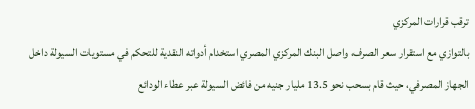ترقب قرارات المركزي
بالتوازي مع استقرار سعر الصرف، واصل البنك المركزي المصري استخدام أدواته النقدية للتحكم في مستويات السيولة داخل الجهاز المصرفي، حيث قام بسحب نحو 13.5 مليار جنيه من فائض السيولة عبر عطاء الودائع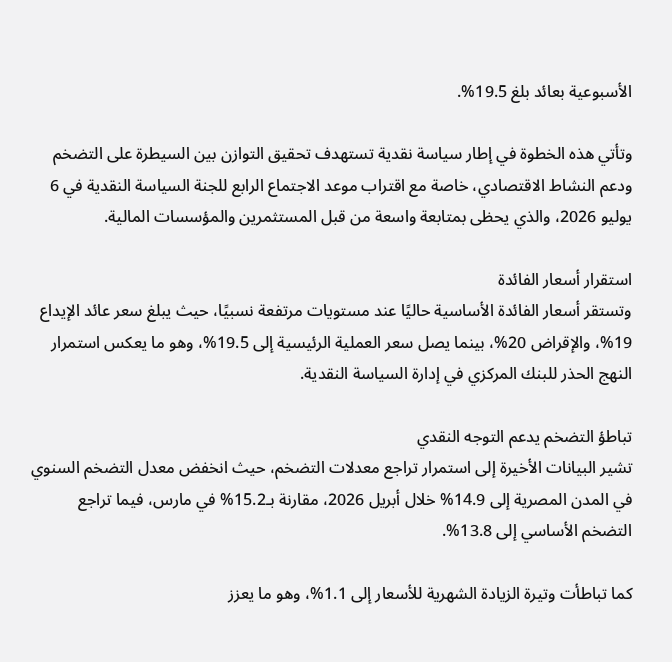الأسبوعية بعائد بلغ 19.5%.

وتأتي هذه الخطوة في إطار سياسة نقدية تستهدف تحقيق التوازن بين السيطرة على التضخم ودعم النشاط الاقتصادي، خاصة مع اقتراب موعد الاجتماع الرابع للجنة السياسة النقدية في 6 يوليو 2026، والذي يحظى بمتابعة واسعة من قبل المستثمرين والمؤسسات المالية.

استقرار أسعار الفائدة
وتستقر أسعار الفائدة الأساسية حاليًا عند مستويات مرتفعة نسبيًا، حيث يبلغ سعر عائد الإيداع 19%، والإقراض 20%، بينما يصل سعر العملية الرئيسية إلى 19.5%، وهو ما يعكس استمرار النهج الحذر للبنك المركزي في إدارة السياسة النقدية.

تباطؤ التضخم يدعم التوجه النقدي
تشير البيانات الأخيرة إلى استمرار تراجع معدلات التضخم، حيث انخفض معدل التضخم السنوي في المدن المصرية إلى 14.9% خلال أبريل 2026، مقارنة بـ15.2% في مارس، فيما تراجع التضخم الأساسي إلى 13.8%.

كما تباطأت وتيرة الزيادة الشهرية للأسعار إلى 1.1%، وهو ما يعزز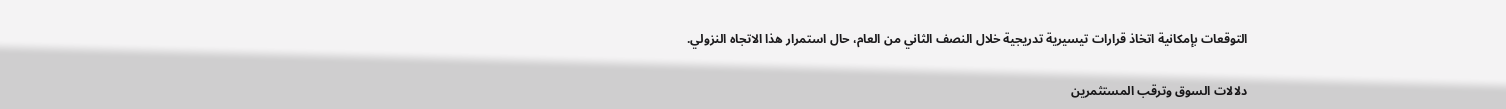التوقعات بإمكانية اتخاذ قرارات تيسيرية تدريجية خلال النصف الثاني من العام، حال استمرار هذا الاتجاه النزولي.

دلالات السوق وترقب المستثمرين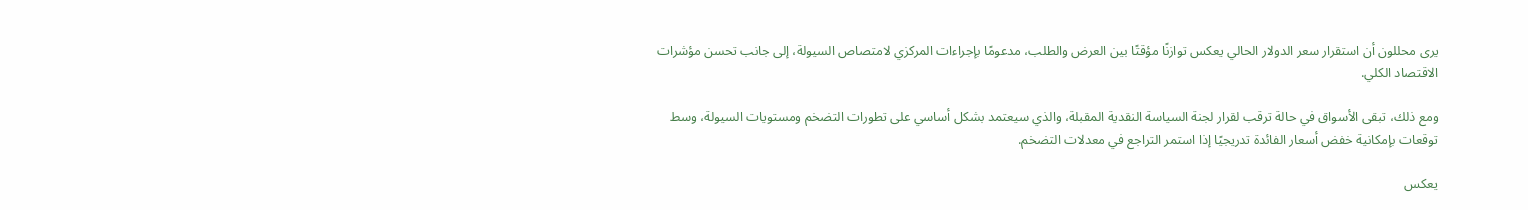يرى محللون أن استقرار سعر الدولار الحالي يعكس توازنًا مؤقتًا بين العرض والطلب، مدعومًا بإجراءات المركزي لامتصاص السيولة، إلى جانب تحسن مؤشرات الاقتصاد الكلي.

ومع ذلك، تبقى الأسواق في حالة ترقب لقرار لجنة السياسة النقدية المقبلة، والذي سيعتمد بشكل أساسي على تطورات التضخم ومستويات السيولة، وسط توقعات بإمكانية خفض أسعار الفائدة تدريجيًا إذا استمر التراجع في معدلات التضخم.

يعكس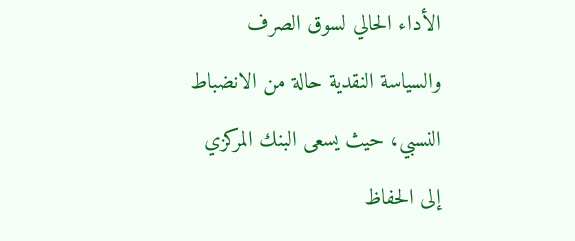الأداء الحالي لسوق الصرف والسياسة النقدية حالة من الانضباط النسبي، حيث يسعى البنك المركزي إلى الحفاظ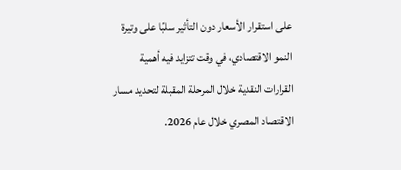على استقرار الأسعار دون التأثير سلبًا على وتيرة النمو الاقتصادي، في وقت تتزايد فيه أهمية القرارات النقدية خلال المرحلة المقبلة لتحديد مسار الاقتصاد المصري خلال عام 2026.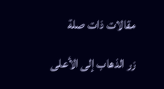مقالات ذات صلة

زر الذهاب إلى الأعلى